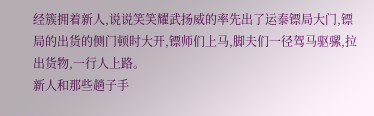经簇拥着新人,说说笑笑耀武扬威的率先出了运泰镖局大门,镖局的出货的侧门顿时大开,镖师们上马,脚夫们一径驾马驱骡,拉出货物,一行人上路。
新人和那些趟子手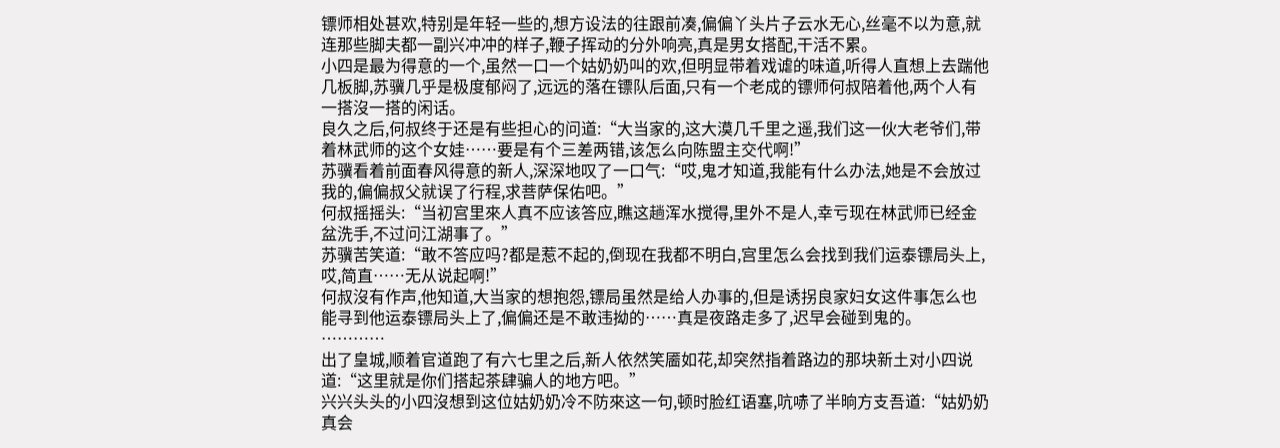镖师相处甚欢,特别是年轻一些的,想方设法的往跟前凑,偏偏丫头片子云水无心,丝毫不以为意,就连那些脚夫都一副兴冲冲的样子,鞭子挥动的分外响亮,真是男女搭配,干活不累。
小四是最为得意的一个,虽然一口一个姑奶奶叫的欢,但明显带着戏谑的味道,听得人直想上去踹他几板脚,苏骥几乎是极度郁闷了,远远的落在镖队后面,只有一个老成的镖师何叔陪着他,两个人有一搭沒一搭的闲话。
良久之后,何叔终于还是有些担心的问道:“大当家的,这大漠几千里之遥,我们这一伙大老爷们,带着林武师的这个女娃……要是有个三差两错,该怎么向陈盟主交代啊!”
苏骥看着前面春风得意的新人,深深地叹了一口气:“哎,鬼才知道,我能有什么办法,她是不会放过我的,偏偏叔父就误了行程,求菩萨保佑吧。”
何叔摇摇头:“当初宫里來人真不应该答应,瞧这趟浑水搅得,里外不是人,幸亏现在林武师已经金盆洗手,不过问江湖事了。”
苏骥苦笑道:“敢不答应吗?都是惹不起的,倒现在我都不明白,宫里怎么会找到我们运泰镖局头上,哎,简直……无从说起啊!”
何叔沒有作声,他知道,大当家的想抱怨,镖局虽然是给人办事的,但是诱拐良家妇女这件事怎么也能寻到他运泰镖局头上了,偏偏还是不敢违拗的……真是夜路走多了,迟早会碰到鬼的。
…………
出了皇城,顺着官道跑了有六七里之后,新人依然笑靥如花,却突然指着路边的那块新土对小四说道:“这里就是你们搭起茶肆骗人的地方吧。”
兴兴头头的小四沒想到这位姑奶奶冷不防來这一句,顿时脸红语塞,吭哧了半晌方支吾道:“姑奶奶真会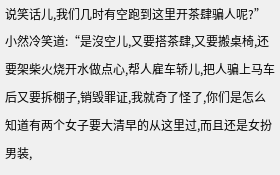说笑话儿,我们几时有空跑到这里开茶肆骗人呢?”
小然冷笑道:“是沒空儿,又要搭茶肆,又要搬桌椅,还要架柴火烧开水做点心,帮人雇车轿儿,把人骗上马车后又要拆棚子,销毁罪证,我就奇了怪了,你们是怎么知道有两个女子要大清早的从这里过,而且还是女扮男装,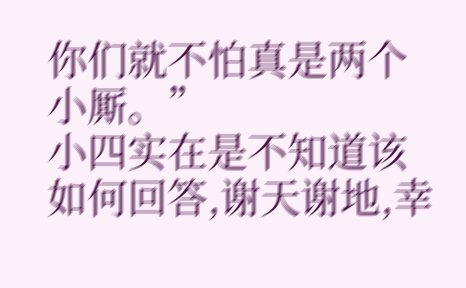你们就不怕真是两个小厮。”
小四实在是不知道该如何回答,谢天谢地,幸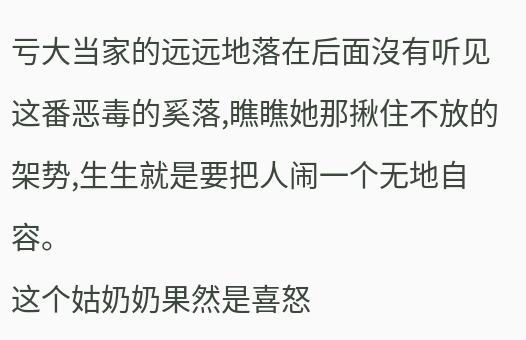亏大当家的远远地落在后面沒有听见这番恶毒的奚落,瞧瞧她那揪住不放的架势,生生就是要把人闹一个无地自容。
这个姑奶奶果然是喜怒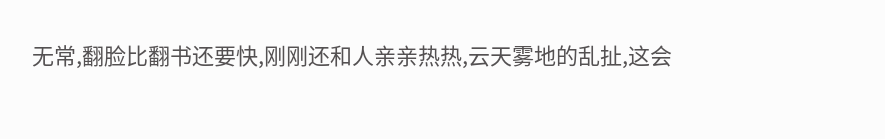无常,翻脸比翻书还要快,刚刚还和人亲亲热热,云天雾地的乱扯,这会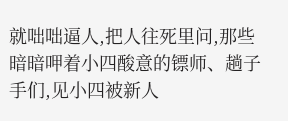就咄咄逼人,把人往死里问,那些暗暗呷着小四酸意的镖师、趟子手们,见小四被新人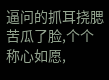逼问的抓耳挠腮苦瓜了脸,个个称心如愿,